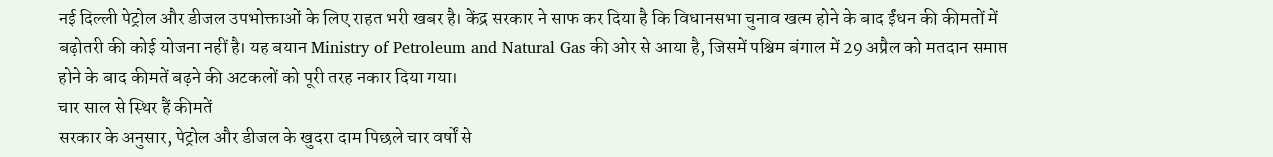नई दिल्ली पेट्रोल और डीजल उपभोक्ताओं के लिए राहत भरी खबर है। केंद्र सरकार ने साफ कर दिया है कि विधानसभा चुनाव खत्म होने के बाद ईंधन की कीमतों में बढ़ोतरी की कोई योजना नहीं है। यह बयान Ministry of Petroleum and Natural Gas की ओर से आया है, जिसमें पश्चिम बंगाल में 29 अप्रैल को मतदान समाप्त होने के बाद कीमतें बढ़ने की अटकलों को पूरी तरह नकार दिया गया।
चार साल से स्थिर हैं कीमतें
सरकार के अनुसार, पेट्रोल और डीजल के खुदरा दाम पिछले चार वर्षों से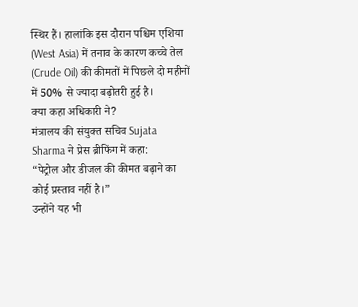स्थिर हैं। हालांकि इस दौरान पश्चिम एशिया (West Asia) में तनाव के कारण कच्चे तेल (Crude Oil) की कीमतों में पिछले दो महीनों में 50% से ज्यादा बढ़ोतरी हुई है।
क्या कहा अधिकारी ने?
मंत्रालय की संयुक्त सचिव Sujata Sharma ने प्रेस ब्रीफिंग में कहा:
“पेट्रोल और डीजल की कीमत बढ़ाने का कोई प्रस्ताव नहीं है।”
उन्होंने यह भी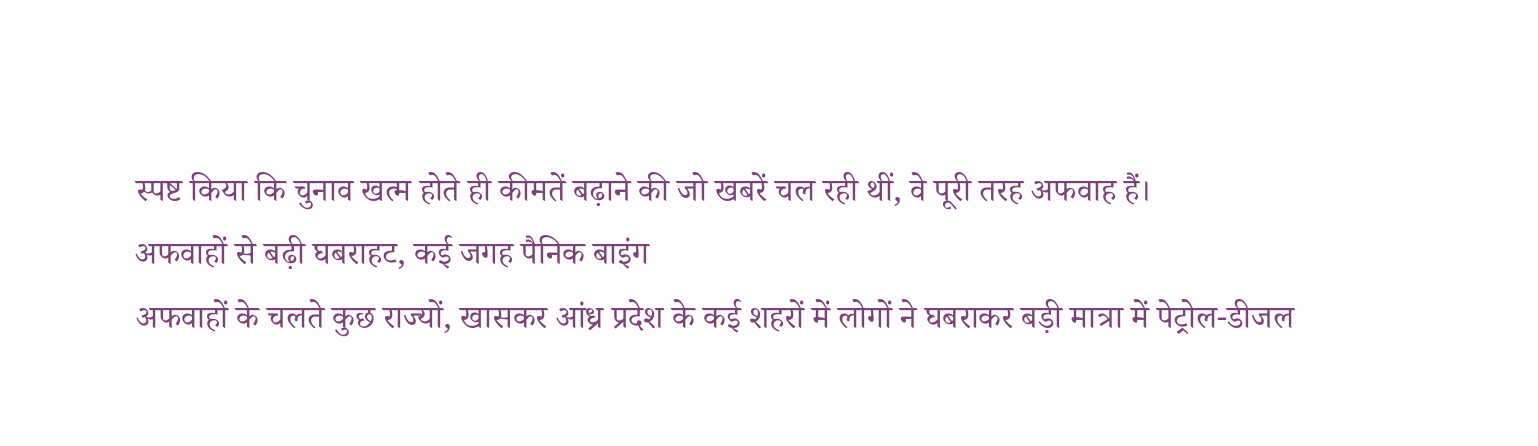स्पष्ट किया कि चुनाव खत्म होते ही कीमतें बढ़ाने की जो खबरें चल रही थीं, वे पूरी तरह अफवाह हैं।
अफवाहों से बढ़ी घबराहट, कई जगह पैनिक बाइंग
अफवाहों के चलते कुछ राज्यों, खासकर आंध्र प्रदेश के कई शहरों में लोगों ने घबराकर बड़ी मात्रा में पेट्रोल-डीजल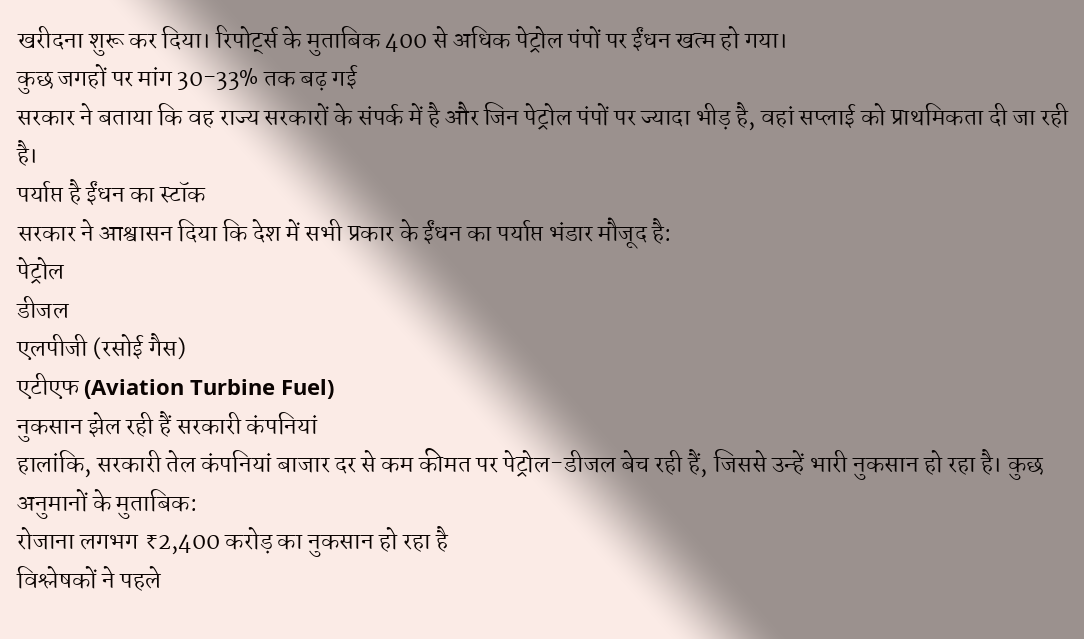खरीदना शुरू कर दिया। रिपोर्ट्स के मुताबिक 400 से अधिक पेट्रोल पंपों पर ईंधन खत्म हो गया।
कुछ जगहों पर मांग 30-33% तक बढ़ गई
सरकार ने बताया कि वह राज्य सरकारों के संपर्क में है और जिन पेट्रोल पंपों पर ज्यादा भीड़ है, वहां सप्लाई को प्राथमिकता दी जा रही है।
पर्याप्त है ईंधन का स्टॉक
सरकार ने आश्वासन दिया कि देश में सभी प्रकार के ईंधन का पर्याप्त भंडार मौजूद है:
पेट्रोल
डीजल
एलपीजी (रसोई गैस)
एटीएफ (Aviation Turbine Fuel)
नुकसान झेल रही हैं सरकारी कंपनियां
हालांकि, सरकारी तेल कंपनियां बाजार दर से कम कीमत पर पेट्रोल-डीजल बेच रही हैं, जिससे उन्हें भारी नुकसान हो रहा है। कुछ अनुमानों के मुताबिक:
रोजाना लगभग ₹2,400 करोड़ का नुकसान हो रहा है
विश्लेषकों ने पहले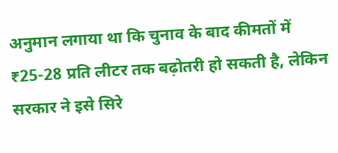अनुमान लगाया था कि चुनाव के बाद कीमतों में ₹25-28 प्रति लीटर तक बढ़ोतरी हो सकती है, लेकिन सरकार ने इसे सिरे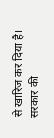से खारिज कर दिया है।
सरकार की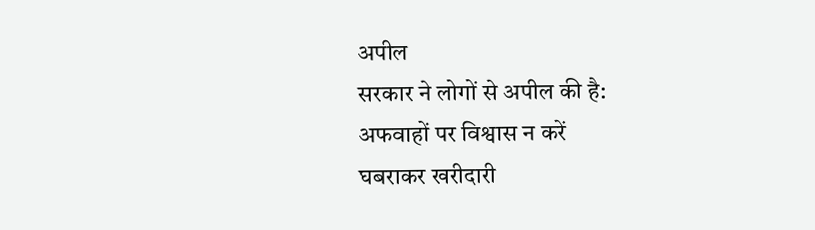अपील
सरकार ने लोगों से अपील की है:
अफवाहों पर विश्वास न करें
घबराकर खरीदारी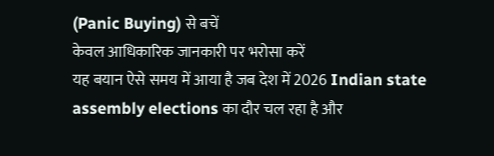(Panic Buying) से बचें
केवल आधिकारिक जानकारी पर भरोसा करें
यह बयान ऐसे समय में आया है जब देश में 2026 Indian state assembly elections का दौर चल रहा है और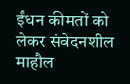ईंधन कीमतों को लेकर संवेदनशील माहौल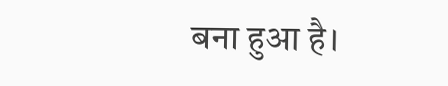बना हुआ है।